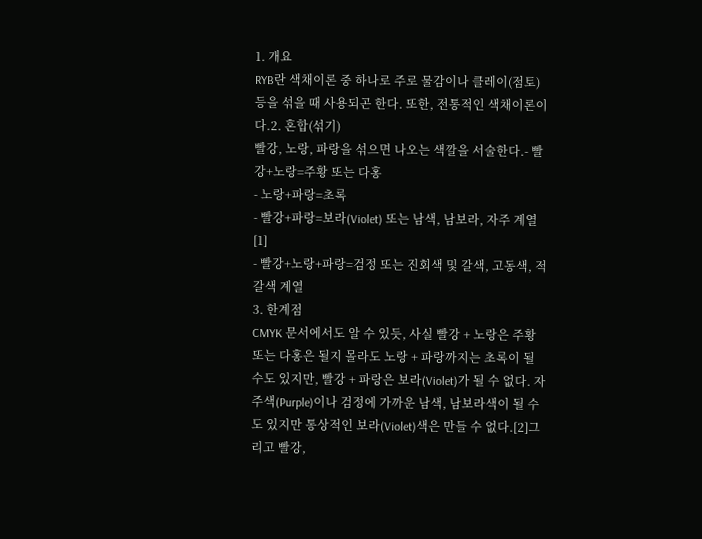1. 개요
RYB란 색채이론 중 하나로 주로 물감이나 클레이(점토) 등을 섞을 때 사용되곤 한다. 또한, 전통적인 색채이론이다.2. 혼합(섞기)
빨강, 노랑, 파랑을 섞으면 나오는 색깔을 서술한다.- 빨강+노랑=주황 또는 다홍
- 노랑+파랑=초록
- 빨강+파랑=보라(Violet) 또는 남색, 남보라, 자주 계열[1]
- 빨강+노랑+파랑=검정 또는 진회색 및 갈색, 고동색, 적갈색 계열
3. 한계점
CMYK 문서에서도 알 수 있듯, 사실 빨강 + 노랑은 주황 또는 다홍은 될지 몰라도 노랑 + 파랑까지는 초록이 될수도 있지만, 빨강 + 파랑은 보라(Violet)가 될 수 없다. 자주색(Purple)이나 검정에 가까운 남색, 남보라색이 될 수도 있지만 통상적인 보라(Violet)색은 만들 수 없다.[2]그리고 빨강,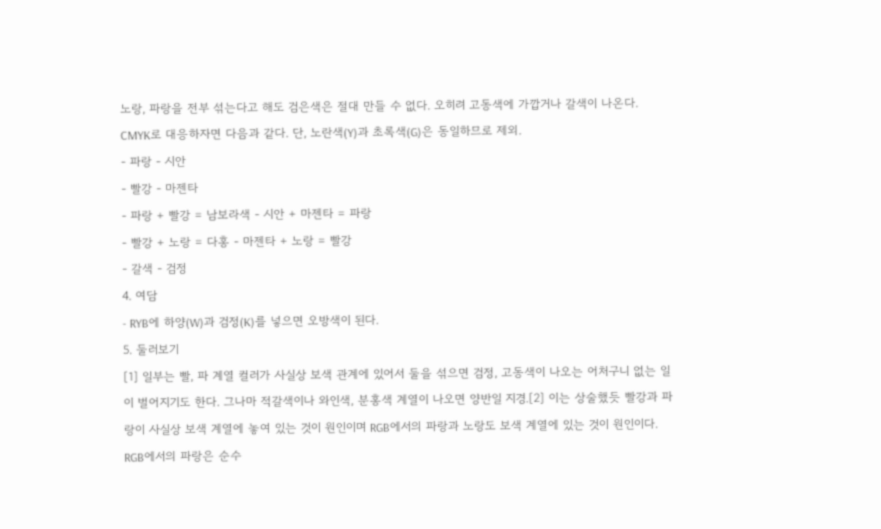노랑, 파랑을 전부 섞는다고 해도 검은색은 절대 만들 수 없다. 오히려 고동색에 가깝거나 갈색이 나온다.
CMYK로 대응하자면 다음과 같다. 단, 노란색(Y)과 초록색(G)은 동일하므로 제외.
- 파랑 - 시안
- 빨강 - 마젠타
- 파랑 + 빨강 = 남보라색 - 시안 + 마젠타 = 파랑
- 빨강 + 노랑 = 다홍 - 마젠타 + 노랑 = 빨강
- 갈색 - 검정
4. 여담
- RYB에 하양(W)과 검정(K)를 넣으면 오방색이 된다.
5. 둘러보기
[1] 일부는 빨, 파 계열 컬러가 사실상 보색 관계에 있어서 둘을 섞으면 검정, 고동색이 나오는 어처구니 없는 일이 벌어지기도 한다. 그나마 적갈색이나 와인색, 분홍색 계열이 나오면 양반일 지경.[2] 이는 상술했듯 빨강과 파랑이 사실상 보색 계열에 놓여 있는 것이 원인이며 RGB에서의 파랑과 노랑도 보색 계열에 있는 것이 원인이다. RGB에서의 파랑은 순수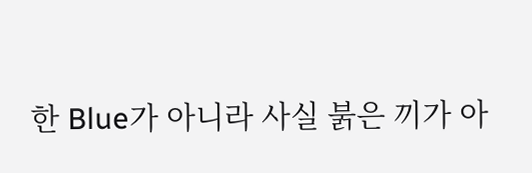한 Blue가 아니라 사실 붉은 끼가 아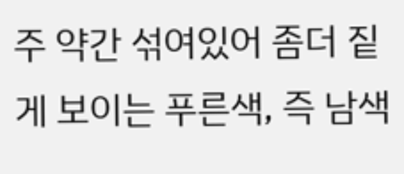주 약간 섞여있어 좀더 짙게 보이는 푸른색, 즉 남색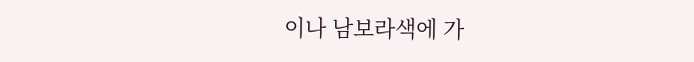이나 남보라색에 가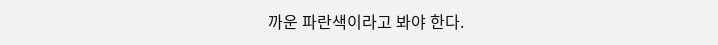까운 파란색이라고 봐야 한다.